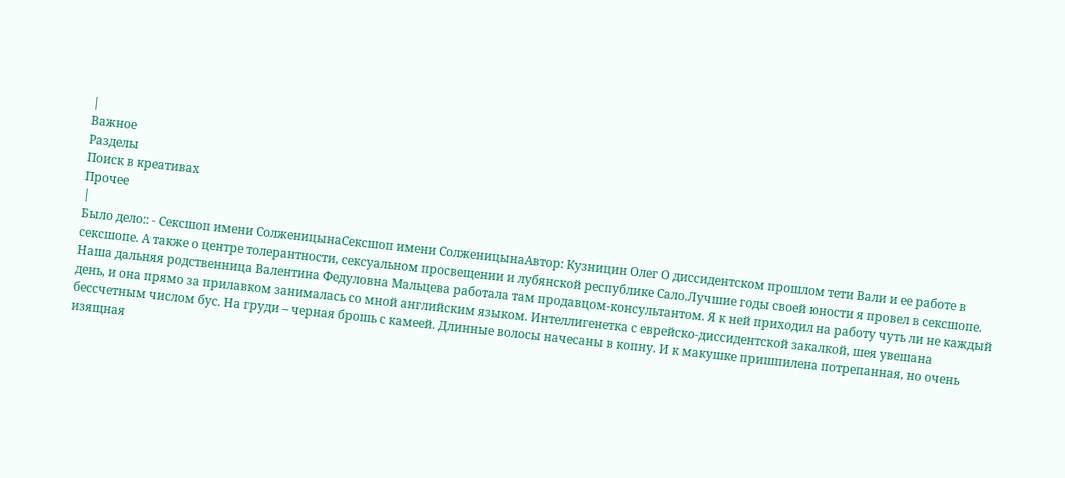|
Важное
Разделы
Поиск в креативах
Прочее
|
Было дело:: - Сексшоп имени СолженицынаСексшоп имени СолженицынаАвтор: Кузницин Олег О диссидентском прошлом тети Вали и ее работе в сексшопе. А также о центре толерантности, сексуальном просвещении и лубянской республике Сало.Лучшие годы своей юности я провел в сексшопе. Наша дальняя родственница Валентина Федуловна Мальцева работала там продавцом-консультантом. Я к ней приходил на работу чуть ли не каждый день, и она прямо за прилавком занималась со мной английским языком. Интеллигенетка с еврейско-диссидентской закалкой, шея увешана бессчетным числом бус. На груди – черная брошь с камеей. Длинные волосы начесаны в копну. И к макушке пришпилена потрепанная, но очень изящная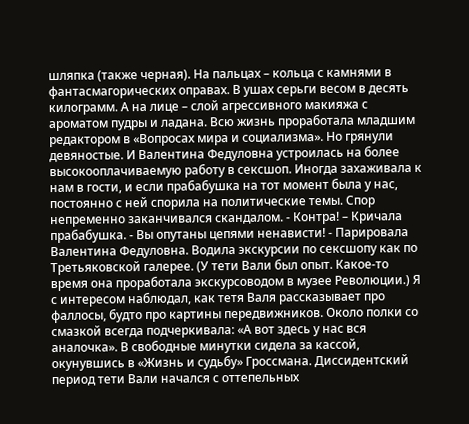шляпка (также черная). На пальцах – кольца с камнями в фантасмагорических оправах. В ушах серьги весом в десять килограмм. А на лице – слой агрессивного макияжа с ароматом пудры и ладана. Всю жизнь проработала младшим редактором в «Вопросах мира и социализма». Но грянули девяностые. И Валентина Федуловна устроилась на более высокооплачиваемую работу в сексшоп. Иногда захаживала к нам в гости, и если прабабушка на тот момент была у нас, постоянно с ней спорила на политические темы. Спор непременно заканчивался скандалом. - Контра! – Кричала прабабушка. - Вы опутаны цепями ненависти! - Парировала Валентина Федуловна. Водила экскурсии по сексшопу как по Третьяковской галерее. (У тети Вали был опыт. Какое-то время она проработала экскурсоводом в музее Революции.) Я с интересом наблюдал, как тетя Валя рассказывает про фаллосы, будто про картины передвижников. Около полки со смазкой всегда подчеркивала: «А вот здесь у нас вся аналочка». В свободные минутки сидела за кассой, окунувшись в «Жизнь и судьбу» Гроссмана. Диссидентский период тети Вали начался с оттепельных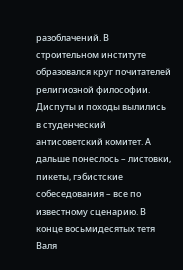разоблачений. В строительном институте образовался круг почитателей религиозной философии. Диспуты и походы вылились в студенческий антисоветский комитет. А дальше понеслось – листовки, пикеты, гэбистские собеседования – все по известному сценарию. В конце восьмидесятых тетя Валя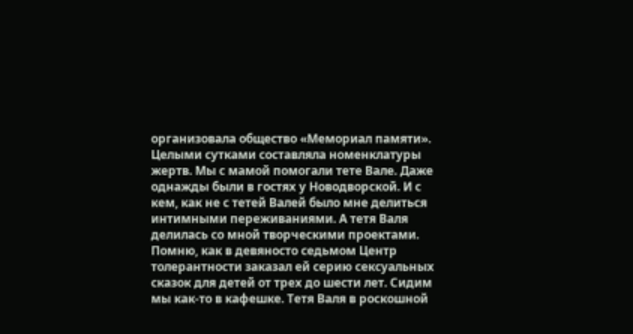организовала общество «Мемориал памяти». Целыми сутками составляла номенклатуры жертв. Мы с мамой помогали тете Вале. Даже однажды были в гостях у Новодворской. И с кем, как не с тетей Валей было мне делиться интимными переживаниями. А тетя Валя делилась со мной творческими проектами. Помню, как в девяносто седьмом Центр толерантности заказал ей серию сексуальных сказок для детей от трех до шести лет. Сидим мы как-то в кафешке. Тетя Валя в роскошной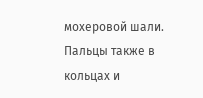мохеровой шали. Пальцы также в кольцах и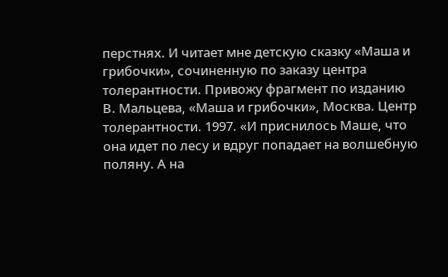перстнях. И читает мне детскую сказку «Маша и грибочки», сочиненную по заказу центра толерантности. Привожу фрагмент по изданию В. Мальцева, «Маша и грибочки», Москва. Центр толерантности. 1997. «И приснилось Маше, что она идет по лесу и вдруг попадает на волшебную поляну. А на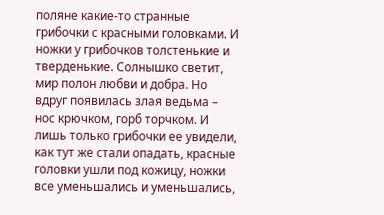поляне какие-то странные грибочки с красными головками. И ножки у грибочков толстенькие и тверденькие. Солнышко светит, мир полон любви и добра. Но вдруг появилась злая ведьма – нос крючком, горб торчком. И лишь только грибочки ее увидели, как тут же стали опадать, красные головки ушли под кожицу, ножки все уменьшались и уменьшались,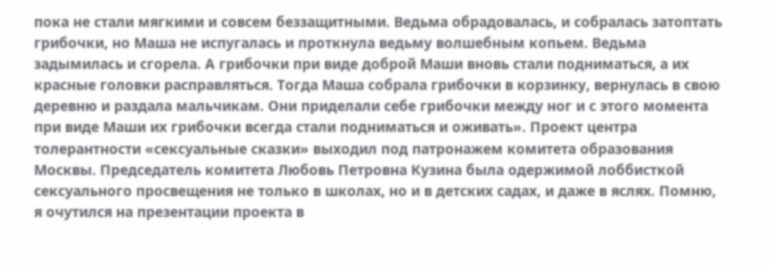пока не стали мягкими и совсем беззащитными. Ведьма обрадовалась, и собралась затоптать грибочки, но Маша не испугалась и проткнула ведьму волшебным копьем. Ведьма задымилась и сгорела. А грибочки при виде доброй Маши вновь стали подниматься, а их красные головки расправляться. Тогда Маша собрала грибочки в корзинку, вернулась в свою деревню и раздала мальчикам. Они приделали себе грибочки между ног и с этого момента при виде Маши их грибочки всегда стали подниматься и оживать». Проект центра толерантности «сексуальные сказки» выходил под патронажем комитета образования Москвы. Председатель комитета Любовь Петровна Кузина была одержимой лоббисткой сексуального просвещения не только в школах, но и в детских садах, и даже в яслях. Помню, я очутился на презентации проекта в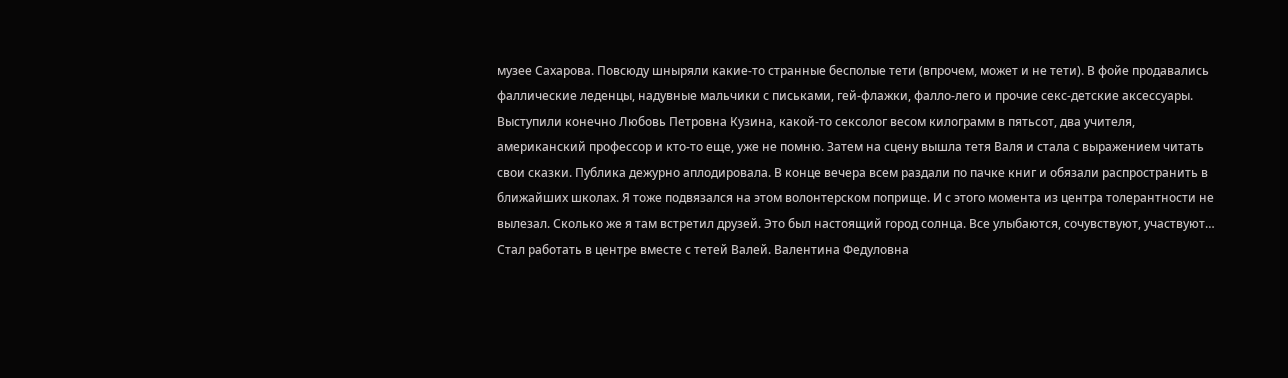музее Сахарова. Повсюду шныряли какие-то странные бесполые тети (впрочем, может и не тети). В фойе продавались фаллические леденцы, надувные мальчики с письками, гей-флажки, фалло-лего и прочие секс-детские аксессуары. Выступили конечно Любовь Петровна Кузина, какой-то сексолог весом килограмм в пятьсот, два учителя, американский профессор и кто-то еще, уже не помню. Затем на сцену вышла тетя Валя и стала с выражением читать свои сказки. Публика дежурно аплодировала. В конце вечера всем раздали по пачке книг и обязали распространить в ближайших школах. Я тоже подвязался на этом волонтерском поприще. И с этого момента из центра толерантности не вылезал. Сколько же я там встретил друзей. Это был настоящий город солнца. Все улыбаются, сочувствуют, участвуют… Стал работать в центре вместе с тетей Валей. Валентина Федуловна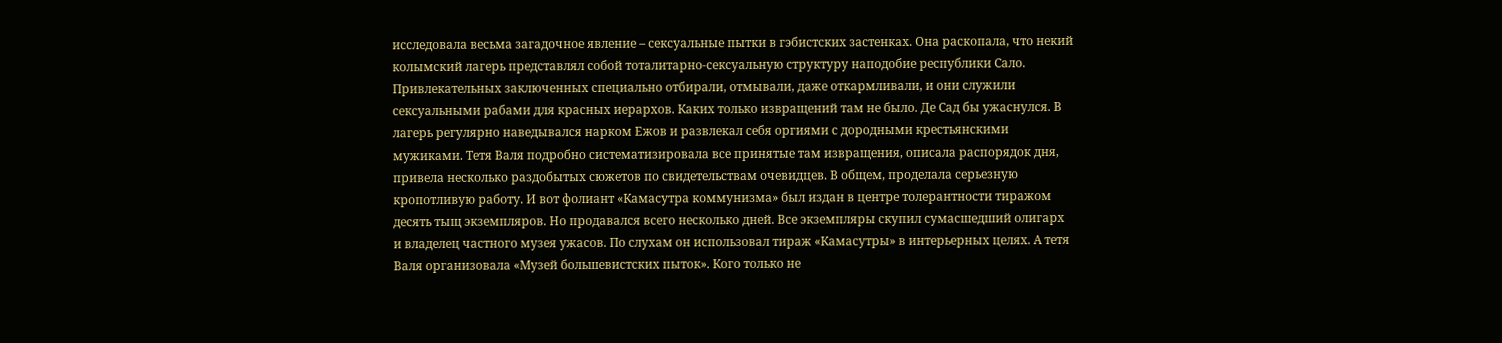исследовала весьма загадочное явление – сексуальные пытки в гэбистских застенках. Она раскопала, что некий колымский лагерь представлял собой тоталитарно-сексуальную структуру наподобие республики Сало. Привлекательных заключенных специально отбирали, отмывали, даже откармливали, и они служили сексуальными рабами для красных иерархов. Каких только извращений там не было. Де Сад бы ужаснулся. В лагерь регулярно наведывался нарком Ежов и развлекал себя оргиями с дородными крестьянскими мужиками. Тетя Валя подробно систематизировала все принятые там извращения, описала распорядок дня, привела несколько раздобытых сюжетов по свидетельствам очевидцев. В общем, проделала серьезную кропотливую работу. И вот фолиант «Камасутра коммунизма» был издан в центре толерантности тиражом десять тыщ экземпляров. Но продавался всего несколько дней. Все экземпляры скупил сумасшедший олигарх и владелец частного музея ужасов. По слухам он использовал тираж «Камасутры» в интерьерных целях. А тетя Валя организовала «Музей большевистских пыток». Кого только не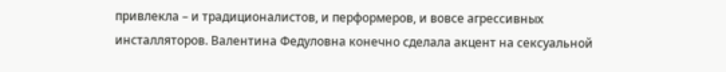привлекла – и традиционалистов, и перформеров, и вовсе агрессивных инсталляторов. Валентина Федуловна конечно сделала акцент на сексуальной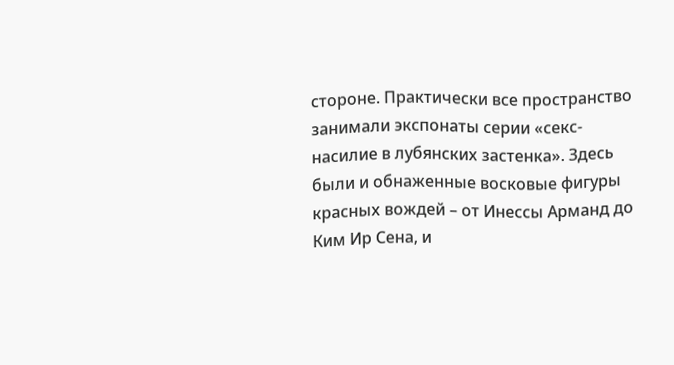стороне. Практически все пространство занимали экспонаты серии «секс-насилие в лубянских застенка». Здесь были и обнаженные восковые фигуры красных вождей – от Инессы Арманд до Ким Ир Сена, и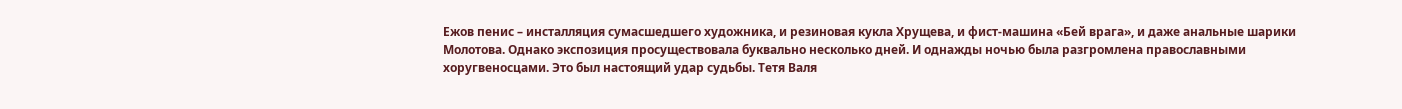Ежов пенис – инсталляция сумасшедшего художника, и резиновая кукла Хрущева, и фист-машина «Бей врага», и даже анальные шарики Молотова. Однако экспозиция просуществовала буквально несколько дней. И однажды ночью была разгромлена православными хоругвеносцами. Это был настоящий удар судьбы. Тетя Валя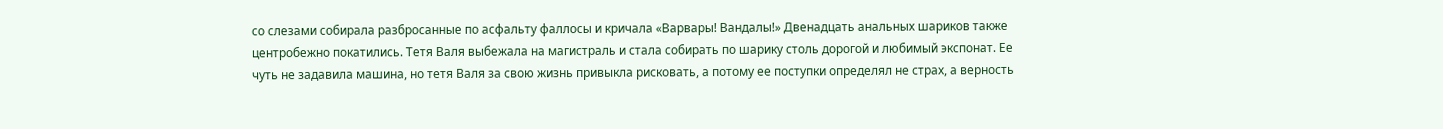со слезами собирала разбросанные по асфальту фаллосы и кричала «Варвары! Вандалы!» Двенадцать анальных шариков также центробежно покатились. Тетя Валя выбежала на магистраль и стала собирать по шарику столь дорогой и любимый экспонат. Ее чуть не задавила машина, но тетя Валя за свою жизнь привыкла рисковать, а потому ее поступки определял не страх, а верность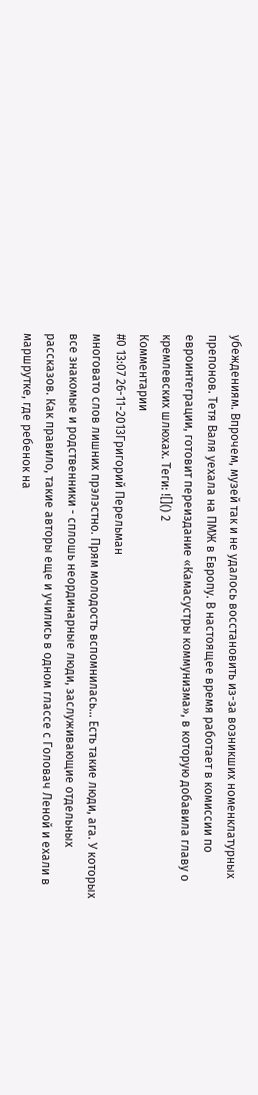убеждениям. Впрочем, музей так и не удалось восстановить из-за возникших номенклатурных препонов. Тетя Валя уехала на ПМЖ в Европу. В настоящее время работает в комиссии по евроинтеграции, готовит переиздание «Камасустры коммунизма», в которую добавила главу о кремлевских шлюхах. Теги: ![]() 2
Комментарии
#0 13:07 26-11-2013Григорий Перельман
многовато слов лишних прэлэстно. Прям молодость вспомнилась... Есть такие люди, ага. У которых все знакомые и родственники - сплошь неординарные люди, заслуживающие отдельных рассказов. Как правило, такие авторы еще и учились в одном глассе с Головач Леной и ехали в маршрутке, где ребенок на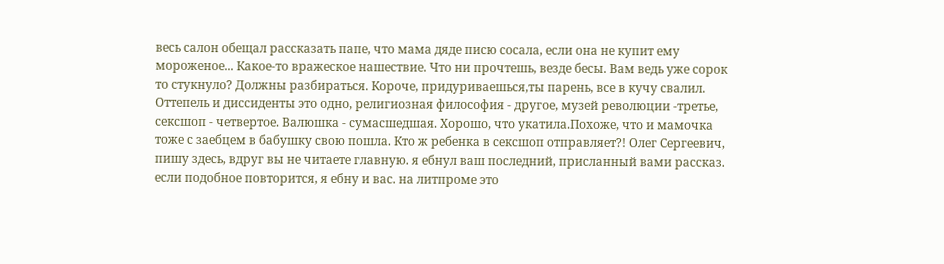весь салон обещал рассказать папе, что мама дяде писю сосала, если она не купит ему мороженое... Какое-то вражеское нашествие. Что ни прочтешь, везде бесы. Вам ведь уже сорок то стукнуло? Должны разбираться. Короче, придуриваешься,ты парень, все в кучу свалил. Оттепель и диссиденты это одно, религиозная философия - другое, музей революции -третье, сексшоп - четвертое. Валюшка - сумасшедшая. Хорошо, что укатила.Похоже, что и мамочка тоже с заебцем в бабушку свою пошла. Кто ж ребенка в сексшоп отправляет?! Олег Сергеевич, пишу здесь, вдруг вы не читаете главную. я ебнул ваш последний, присланный вами рассказ. если подобное повторится, я ебну и вас. на литпроме это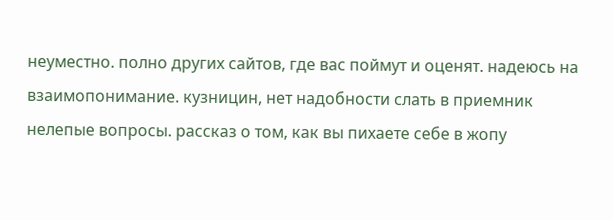неуместно. полно других сайтов, где вас поймут и оценят. надеюсь на взаимопонимание. кузницин, нет надобности слать в приемник нелепые вопросы. рассказ о том, как вы пихаете себе в жопу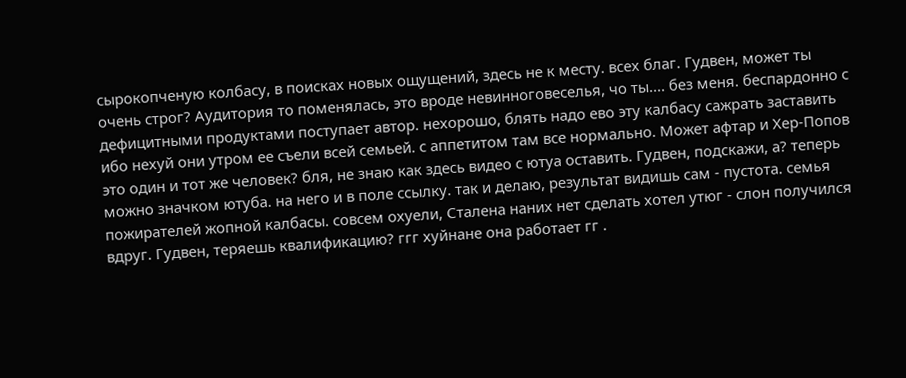сырокопченую колбасу, в поисках новых ощущений, здесь не к месту. всех благ. Гудвен, может ты очень строг? Аудитория то поменялась, это вроде невинноговеселья, чо ты.... без меня. беспардонно с дефицитными продуктами поступает автор. нехорошо, блять надо ево эту калбасу сажрать заставить ибо нехуй они утром ее съели всей семьей. с аппетитом там все нормально. Может афтар и Хер-Попов это один и тот же человек? бля, не знаю как здесь видео с ютуа оставить. Гудвен, подскажи, а? теперь можно значком ютуба. на него и в поле ссылку. так и делаю, результат видишь сам - пустота. семья пожирателей жопной калбасы. совсем охуели, Сталена наних нет сделать хотел утюг - слон получился вдруг. Гудвен, теряешь квалификацию? ггг хуйнане она работает гг .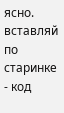ясно. вставляй по старинке - код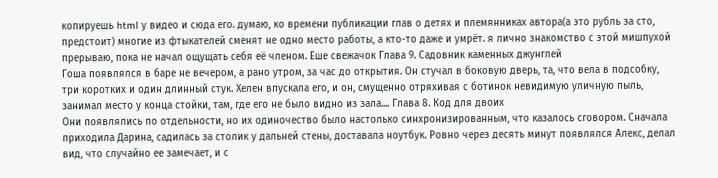копируешь html у видео и сюда его. думаю, ко времени публикации глав о детях и племянниках автора(а это рубль за сто, предстоит) многие из фтыкателей сменят не одно место работы, а кто-то даже и умрёт. я лично знакомство с этой мишпухой прерываю, пока не начал ощущать себя её членом. Еше свежачок Глава 9. Садовник каменных джунглей
Гоша появлялся в баре не вечером, а рано утром, за час до открытия. Он стучал в боковую дверь, та, что вела в подсобку, три коротких и один длинный стук. Хелен впускала его, и он, смущенно отряхивая с ботинок невидимую уличную пыль, занимал место у конца стойки, там, где его не было видно из зала.... Глава 8. Код для двоих
Они появлялись по отдельности, но их одиночество было настолько синхронизированным, что казалось сговором. Сначала приходила Дарина, садилась за столик у дальней стены, доставала ноутбук. Ровно через десять минут появлялся Алекс, делал вид, что случайно ее замечает, и с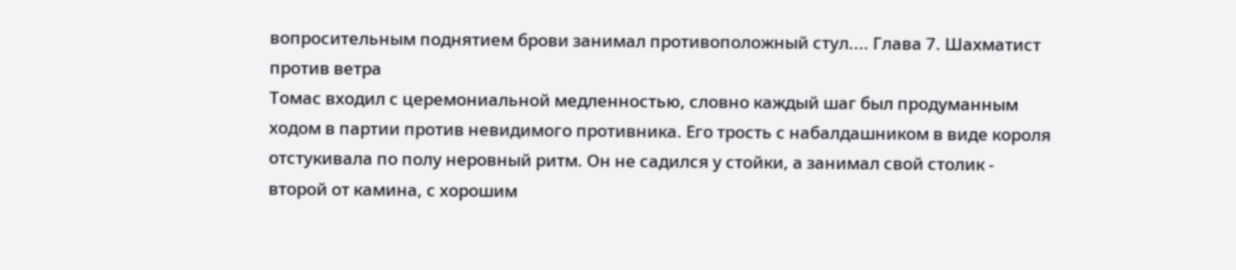вопросительным поднятием брови занимал противоположный стул.... Глава 7. Шахматист против ветра
Томас входил с церемониальной медленностью, словно каждый шаг был продуманным ходом в партии против невидимого противника. Его трость с набалдашником в виде короля отстукивала по полу неровный ритм. Он не садился у стойки, а занимал свой столик - второй от камина, с хорошим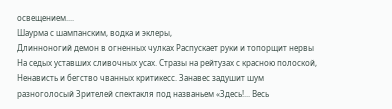освещением....
Шаурма с шампанским, водка и эклеры,
Длинноногий демон в огненных чулках Распускает руки и топорщит нервы На седых уставших сливочных усах. Стразы на рейтузах с красною полоской, Ненависть и бегство чванных критикесс. Занавес задушит шум разноголосый Зрителей спектакля под названьем «Здесь!... Весь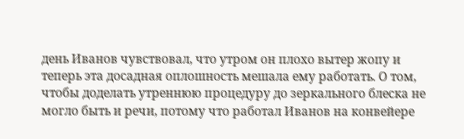день Иванов чувствовал, что утром он плохо вытер жопу и теперь эта досадная оплошность мешала ему работать. О том, чтобы доделать утреннюю процедуру до зеркального блеска не могло быть и речи, потому что работал Иванов на конвейере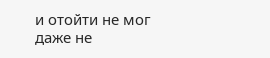и отойти не мог даже не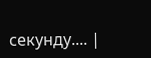секунду.... |